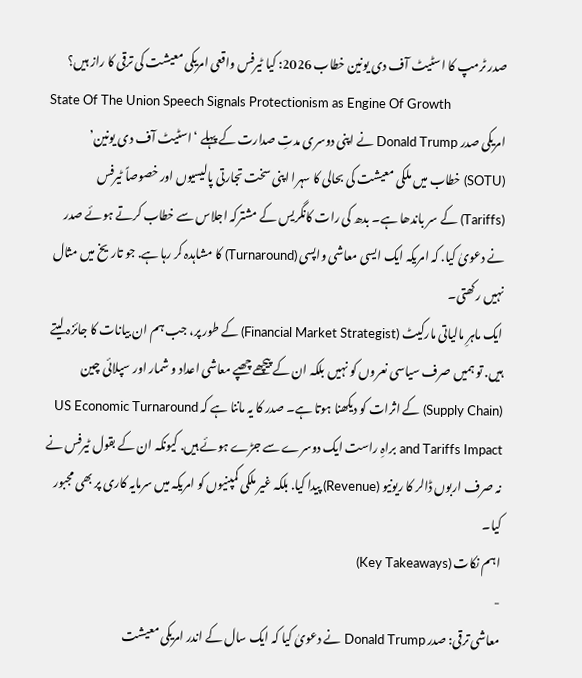صدر ٹرمپ کا اسٹیٹ آف دی یونین خطاب 2026: کیا ٹیرفس واقعی امریکی معیشت کی ترقی کا راز ہیں؟
State Of The Union Speech Signals Protectionism as Engine Of Growth
امریکی صدر Donald Trump نے اپنی دوسری مدتِ صدارت کے پہلے ‘اسٹیٹ آف دی یونین’ (SOTU) خطاب میں ملکی معیشت کی بحالی کا سہرا اپنی سخت تجارتی پالیسیوں اور خصوصاً ٹیرفس (Tariffs) کے سر باندھا ہے۔ بدھ کی رات کانگریس کے مشترکہ اجلاس سے خطاب کرتے ہوئے صدر نے دعویٰ کیا. کہ امریکہ ایک ایسی معاشی واپسی (Turnaround) کا مشاہدہ کر رہا ہے. جو تاریخ میں مثال نہیں رکھتی۔
ایک ماہرِ مالیاتی مارکیٹ (Financial Market Strategist) کے طور پر، جب ہم ان بیانات کا جائزہ لیتے ہیں. تو ہمیں صرف سیاسی نعروں کو نہیں بلکہ ان کے پیچھے چھپے معاشی اعداد و شمار اور سپلائی چین (Supply Chain) کے اثرات کو دیکھنا ہوتا ہے۔ صدر کا یہ ماننا ہے کہ US Economic Turnaround and Tariffs Impact براہِ راست ایک دوسرے سے جڑے ہوئے ہیں. کیونکہ ان کے بقول ٹیرفس نے نہ صرف اربوں ڈالر کا ریونیو (Revenue) پیدا کیا. بلکہ غیر ملکی کمپنیوں کو امریکہ میں سرمایہ کاری پر بھی مجبور کیا۔
اہم نکات (Key Takeaways)
-
معاشی ترقی: صدر Donald Trump نے دعویٰ کیا کہ ایک سال کے اندر امریکی معیشت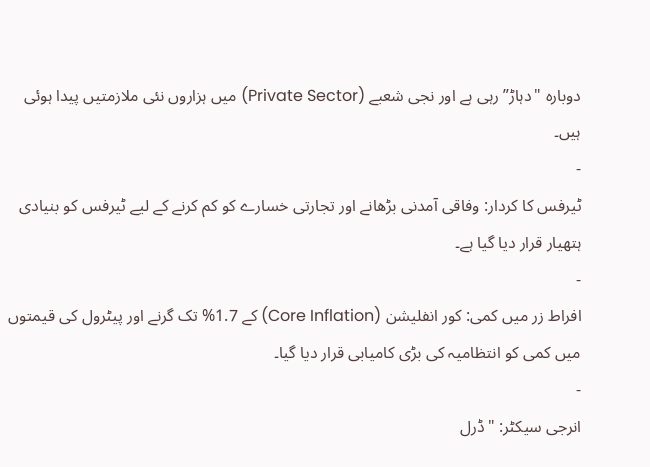دوبارہ "دہاڑ” رہی ہے اور نجی شعبے (Private Sector) میں ہزاروں نئی ملازمتیں پیدا ہوئی ہیں۔
-
ٹیرفس کا کردار: وفاقی آمدنی بڑھانے اور تجارتی خسارے کو کم کرنے کے لیے ٹیرفس کو بنیادی ہتھیار قرار دیا گیا ہے۔
-
افراط زر میں کمی: کور انفلیشن (Core Inflation) کے 1.7% تک گرنے اور پیٹرول کی قیمتوں میں کمی کو انتظامیہ کی بڑی کامیابی قرار دیا گیا۔
-
انرجی سیکٹر: "ڈرل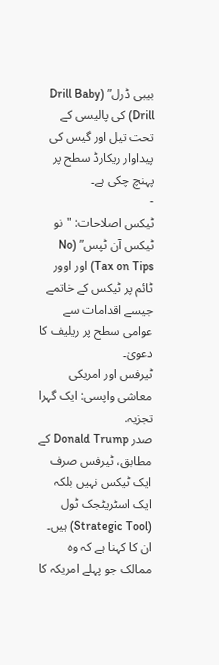بیبی ڈرل” (Drill Baby Drill) کی پالیسی کے تحت تیل اور گیس کی پیداوار ریکارڈ سطح پر پہنچ چکی ہے۔
-
ٹیکس اصلاحات: "نو ٹیکس آن ٹپس” (No Tax on Tips) اور اوور ٹائم پر ٹیکس کے خاتمے جیسے اقدامات سے عوامی سطح پر ریلیف کا دعویٰ۔
ٹیرفس اور امریکی معاشی واپسی: ایک گہرا تجزیہ.
صدر Donald Trump کے مطابق، ٹیرفس صرف ایک ٹیکس نہیں بلکہ ایک اسٹریٹجک ٹول (Strategic Tool) ہیں۔ ان کا کہنا ہے کہ وہ ممالک جو پہلے امریکہ کا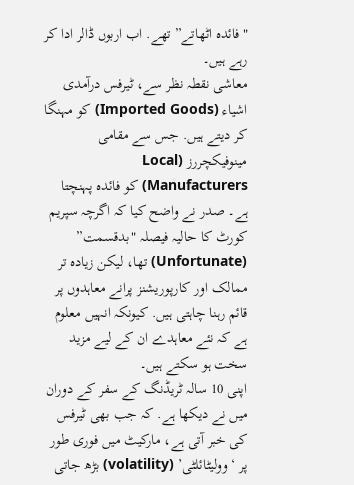"فائدہ اٹھاتے” تھے. اب اربوں ڈالر ادا کر رہے ہیں۔
معاشی نقطہ نظر سے، ٹیرفس درآمدی اشیاء (Imported Goods) کو مہنگا کر دیتے ہیں. جس سے مقامی مینوفیکچررز (Local Manufacturers) کو فائدہ پہنچتا ہے۔ صدر نے واضح کیا کہ اگرچہ سپریم کورٹ کا حالیہ فیصلہ "بدقسمت” (Unfortunate) تھا، لیکن زیادہ تر ممالک اور کارپوریشنز پرانے معاہدوں پر قائم رہنا چاہتی ہیں. کیونکہ انہیں معلوم ہے کہ نئے معاہدے ان کے لیے مزید سخت ہو سکتے ہیں۔
اپنی 10 سالہ ٹریڈنگ کے سفر کے دوران میں نے دیکھا ہے. کہ جب بھی ٹیرفس کی خبر آتی ہے، مارکیٹ میں فوری طور پر ‘وولیٹائلٹی’ (volatility) بڑھ جاتی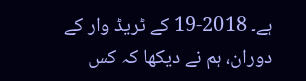ہے۔ 2018-19 کے ٹریڈ وار کے دوران، ہم نے دیکھا کہ کس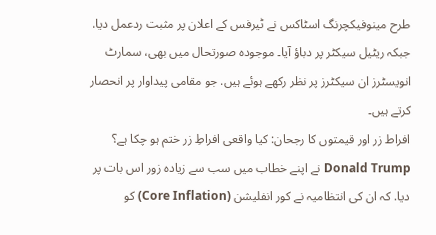طرح مینوفیکچرنگ اسٹاکس نے ٹیرفس کے اعلان پر مثبت ردعمل دیا. جبکہ ریٹیل سیکٹر پر دباؤ آیا۔ موجودہ صورتحال میں بھی، سمارٹ انویسٹرز ان سیکٹرز پر نظر رکھے ہوئے ہیں. جو مقامی پیداوار پر انحصار کرتے ہیں۔
افراط زر اور قیمتوں کا رجحان: کیا واقعی افراطِ زر ختم ہو چکا ہے؟
Donald Trump نے اپنے خطاب میں سب سے زیادہ زور اس بات پر دیا. کہ ان کی انتظامیہ نے کور انفلیشن (Core Inflation) کو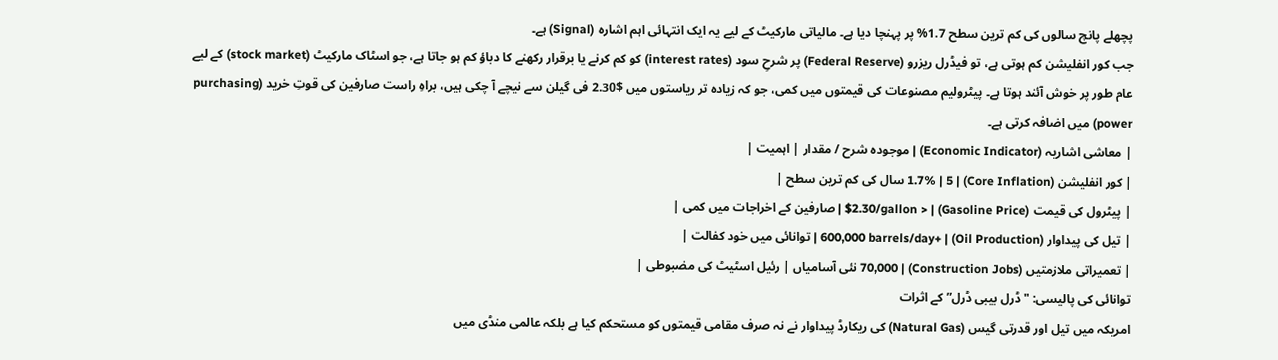پچھلے پانچ سالوں کی کم ترین سطح 1.7% پر پہنچا دیا ہے۔ مالیاتی مارکیٹ کے لیے یہ ایک انتہائی اہم اشارہ (Signal) ہے۔
جب کور انفلیشن کم ہوتی ہے، تو فیڈرل ریزرو (Federal Reserve) پر شرحِ سود (interest rates) کو کم کرنے یا برقرار رکھنے کا دباؤ کم ہو جاتا ہے، جو اسٹاک مارکیٹ (stock market) کے لیے عام طور پر خوش آئند ہوتا ہے۔ پیٹرولیم مصنوعات کی قیمتوں میں کمی، جو کہ زیادہ تر ریاستوں میں $2.30 فی گیلن سے نیچے آ چکی ہیں، براہِ راست صارفین کی قوتِ خرید (purchasing power) میں اضافہ کرتی ہے۔
| معاشی اشاریہ (Economic Indicator) | موجودہ شرح / مقدار | اہمیت |
| کور انفلیشن (Core Inflation) | 1.7% | 5 سال کی کم ترین سطح |
| پیٹرول کی قیمت (Gasoline Price) | < $2.30/gallon | صارفین کے اخراجات میں کمی |
| تیل کی پیداوار (Oil Production) | +600,000 barrels/day | توانائی میں خود کفالت |
| تعمیراتی ملازمتیں (Construction Jobs) | 70,000 نئی آسامیاں | رئیل اسٹیٹ کی مضبوطی |
توانائی کی پالیسی: "ڈرل بیبی ڈرل” کے اثرات
امریکہ میں تیل اور قدرتی گیس (Natural Gas) کی ریکارڈ پیداوار نے نہ صرف مقامی قیمتوں کو مستحکم کیا ہے بلکہ عالمی منڈی میں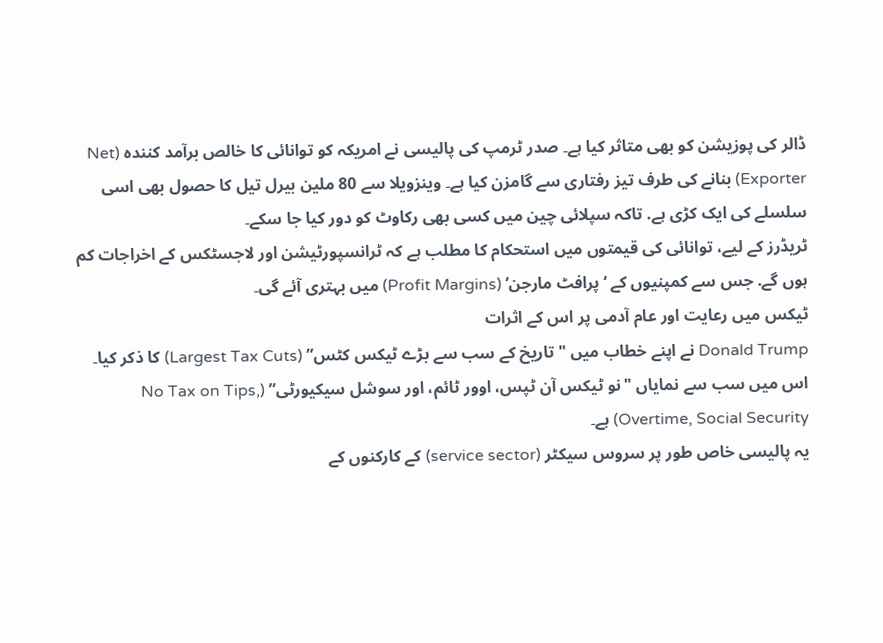ڈالر کی پوزیشن کو بھی متاثر کیا ہے۔ صدر ٹرمپ کی پالیسی نے امریکہ کو توانائی کا خالص برآمد کنندہ (Net Exporter) بنانے کی طرف تیز رفتاری سے گامزن کیا ہے۔ وینزویلا سے 80 ملین بیرل تیل کا حصول بھی اسی سلسلے کی ایک کڑی ہے. تاکہ سپلائی چین میں کسی بھی رکاوٹ کو دور کیا جا سکے۔
ٹریڈرز کے لیے، توانائی کی قیمتوں میں استحکام کا مطلب ہے کہ ٹرانسپورٹیشن اور لاجسٹکس کے اخراجات کم ہوں گے. جس سے کمپنیوں کے ‘پرافٹ مارجن’ (Profit Margins) میں بہتری آئے گی۔
ٹیکس میں رعایت اور عام آدمی پر اس کے اثرات
Donald Trump نے اپنے خطاب میں "تاریخ کے سب سے بڑے ٹیکس کٹس” (Largest Tax Cuts) کا ذکر کیا۔ اس میں سب سے نمایاں "نو ٹیکس آن ٹپس، اوور ٹائم، اور سوشل سیکیورٹی” (No Tax on Tips, Overtime, Social Security) ہے۔
یہ پالیسی خاص طور پر سروس سیکٹر (service sector) کے کارکنوں کے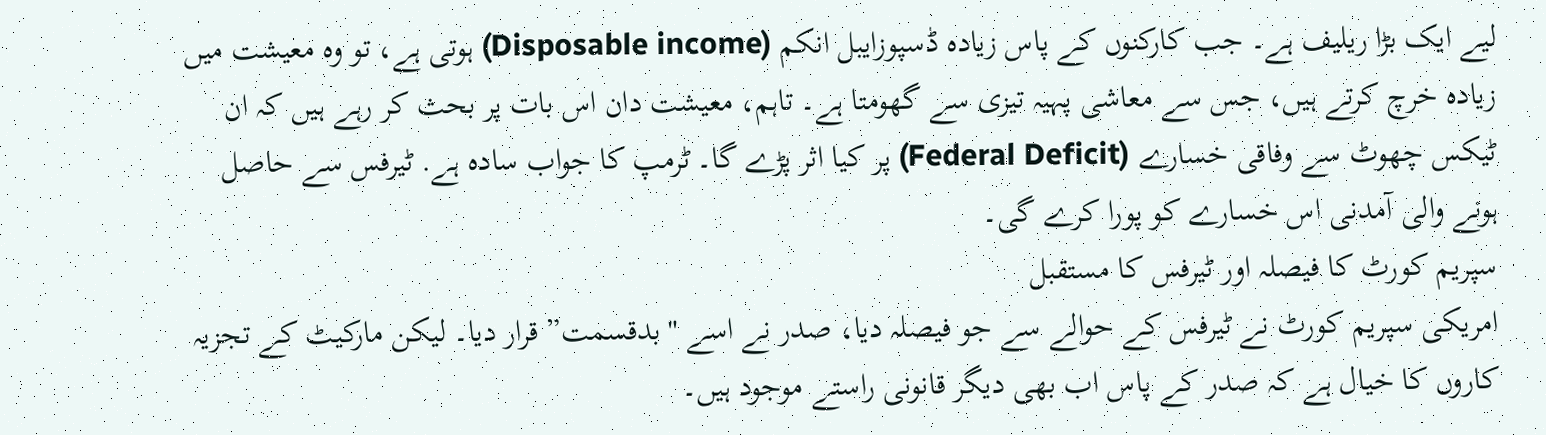لیے ایک بڑا ریلیف ہے۔ جب کارکنوں کے پاس زیادہ ڈسپوزایبل انکم (Disposable income) ہوتی ہے، تو وہ معیشت میں زیادہ خرچ کرتے ہیں، جس سے معاشی پہیہ تیزی سے گھومتا ہے۔ تاہم، معیشت دان اس بات پر بحث کر رہے ہیں کہ ان ٹیکس چھوٹ سے وفاقی خسارے (Federal Deficit) پر کیا اثر پڑے گا۔ ٹرمپ کا جواب سادہ ہے. ٹیرفس سے حاصل ہونے والی آمدنی اس خسارے کو پورا کرے گی۔
سپریم کورٹ کا فیصلہ اور ٹیرفس کا مستقبل
امریکی سپریم کورٹ نے ٹیرفس کے حوالے سے جو فیصلہ دیا، صدر نے اسے "بدقسمت” قرار دیا۔ لیکن مارکیٹ کے تجزیہ کاروں کا خیال ہے کہ صدر کے پاس اب بھی دیگر قانونی راستے موجود ہیں۔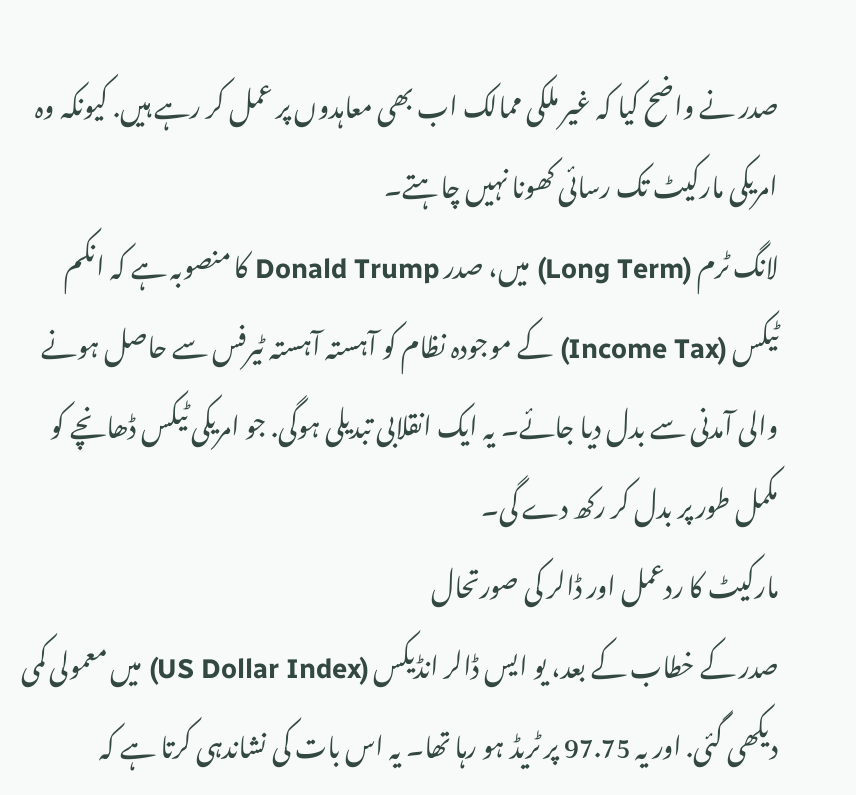صدر نے واضح کیا کہ غیر ملکی ممالک اب بھی معاہدوں پر عمل کر رہے ہیں. کیونکہ وہ امریکی مارکیٹ تک رسائی کھونا نہیں چاہتے۔
لانگ ٹرم (Long Term) میں، صدر Donald Trump کا منصوبہ ہے کہ انکم ٹیکس (Income Tax) کے موجودہ نظام کو آہستہ آہستہ ٹیرفس سے حاصل ہونے والی آمدنی سے بدل دیا جائے۔ یہ ایک انقلابی تبدیلی ہوگی. جو امریکی ٹیکس ڈھانچے کو مکمل طور پر بدل کر رکھ دے گی۔
مارکیٹ کا ردعمل اور ڈالر کی صورتحال
صدر کے خطاب کے بعد، یو ایس ڈالر انڈیکس (US Dollar Index) میں معمولی کمی دیکھی گئی. اور یہ 97.75 پر ٹریڈ ہو رہا تھا۔ یہ اس بات کی نشاندہی کرتا ہے کہ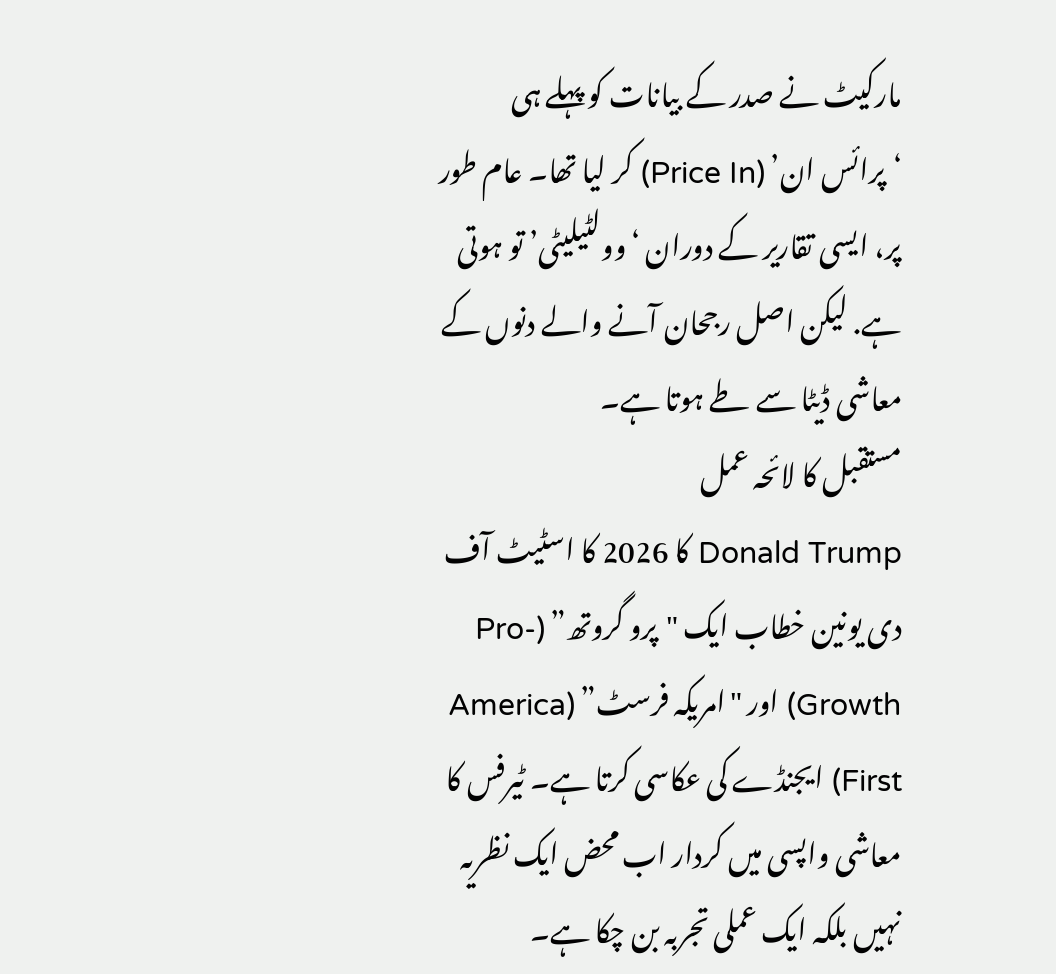مارکیٹ نے صدر کے بیانات کو پہلے ہی ‘پرائس ان’ (Price In) کر لیا تھا۔ عام طور پر، ایسی تقاریر کے دوران ‘وولٹیلیٹی’ تو ہوتی ہے. لیکن اصل رجحان آنے والے دنوں کے معاشی ڈیٹا سے طے ہوتا ہے۔
مستقبل کا لائحہ عمل
Donald Trump کا 2026 کا اسٹیٹ آف دی یونین خطاب ایک "پرو گروتھ” (Pro-Growth) اور "امریکہ فرسٹ” (America First) ایجنڈے کی عکاسی کرتا ہے۔ ٹیرفس کا معاشی واپسی میں کردار اب محض ایک نظریہ نہیں بلکہ ایک عملی تجربہ بن چکا ہے۔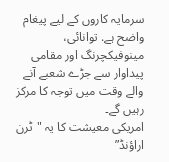سرمایہ کاروں کے لیے پیغام واضح ہے. توانائی، مینوفیکچرنگ اور مقامی پیداوار سے جڑے شعبے آنے والے وقت میں توجہ کا مرکز رہیں گے۔
امریکی معیشت کا یہ "ٹرن اراؤنڈ”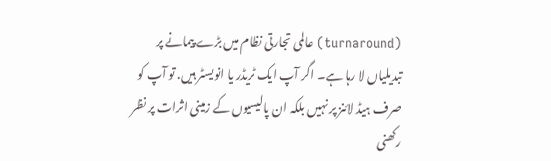(turnaround) عالمی تجارتی نظام میں بڑے پیمانے پر تبدیلیاں لا رہا ہے۔ اگر آپ ایک ٹریڈر یا انویسٹر ہیں. تو آپ کو صرف ہیڈ لائنز پر نہیں بلکہ ان پالیسیوں کے زمینی اثرات پر نظر رکھنی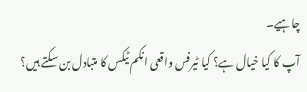چاہیے۔
آپ کا کیا خیال ہے؟ کیا ٹیرفس واقعی انکم ٹیکس کا متبادل بن سکتے ہیں؟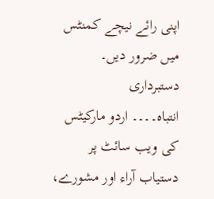اپنی رائے نیچے کمنٹس میں ضرور دیں۔
دستبرداری
انتباہ۔۔۔۔ اردو مارکیٹس کی ویب سائٹ پر دستیاب آراء اور مشورے،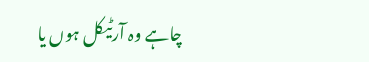چاہے وہ آرٹیکل ہوں یا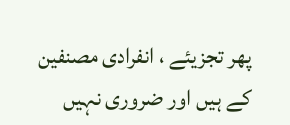پھر تجزیئے ، انفرادی مصنفین کے ہیں اور ضروری نہیں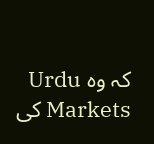کہ وہ Urdu Markets کی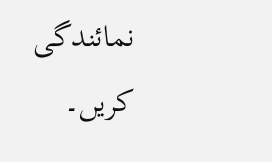نمائندگی کریں۔